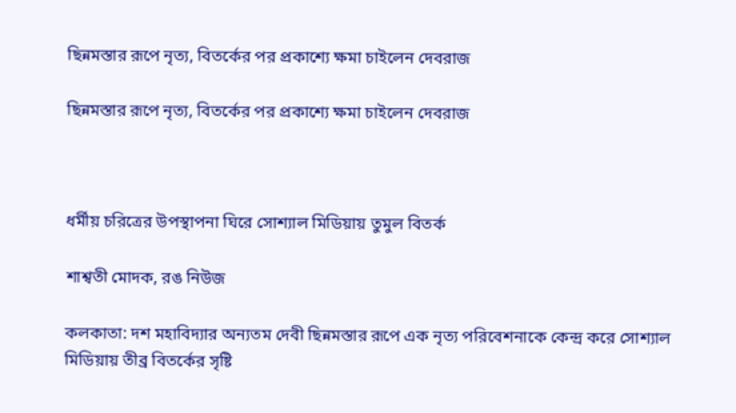ছিন্নমস্তার রূপে নৃত্য, বিতর্কের পর প্রকাশ্যে ক্ষমা চাইলেন দেবরাজ

ছিন্নমস্তার রূপে নৃত্য, বিতর্কের পর প্রকাশ্যে ক্ষমা চাইলেন দেবরাজ



ধর্মীয় চরিত্রের উপস্থাপনা ঘিরে সোশ্যাল মিডিয়ায় তুমুল বিতর্ক

শাশ্বতী মোদক, রঙ নিউজ

কলকাতা: দশ মহাবিদ্যার অন্যতম দেবী ছিন্নমস্তার রূপে এক নৃত্য পরিবেশনাকে কেন্দ্র করে সোশ্যাল মিডিয়ায় তীব্র বিতর্কের সৃষ্টি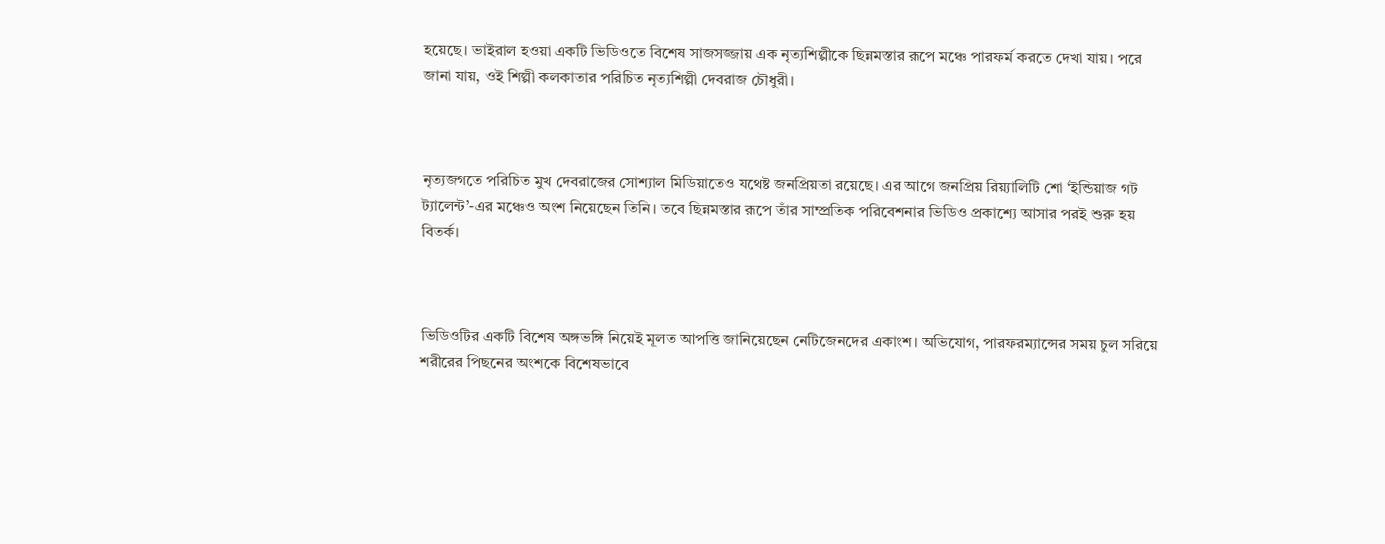হয়েছে। ভাইরাল হওয়া একটি ভিডিওতে বিশেষ সাজসজ্জায় এক নৃত্যশিল্পীকে ছিন্নমস্তার রূপে মঞ্চে পারফর্ম করতে দেখা যায়। পরে জানা যায়, ওই শিল্পী কলকাতার পরিচিত নৃত্যশিল্পী দেবরাজ চৌধুরী।



নৃত্যজগতে পরিচিত মুখ দেবরাজের সোশ্যাল মিডিয়াতেও যথেষ্ট জনপ্রিয়তা রয়েছে। এর আগে জনপ্রিয় রিয়্যালিটি শো ‘ইন্ডিয়াজ গট ট্যালেন্ট’-এর মঞ্চেও অংশ নিয়েছেন তিনি। তবে ছিন্নমস্তার রূপে তাঁর সাম্প্রতিক পরিবেশনার ভিডিও প্রকাশ্যে আসার পরই শুরু হয় বিতর্ক।



ভিডিওটির একটি বিশেষ অঙ্গভঙ্গি নিয়েই মূলত আপত্তি জানিয়েছেন নেটিজেনদের একাংশ। অভিযোগ, পারফরম্যান্সের সময় চুল সরিয়ে শরীরের পিছনের অংশকে বিশেষভাবে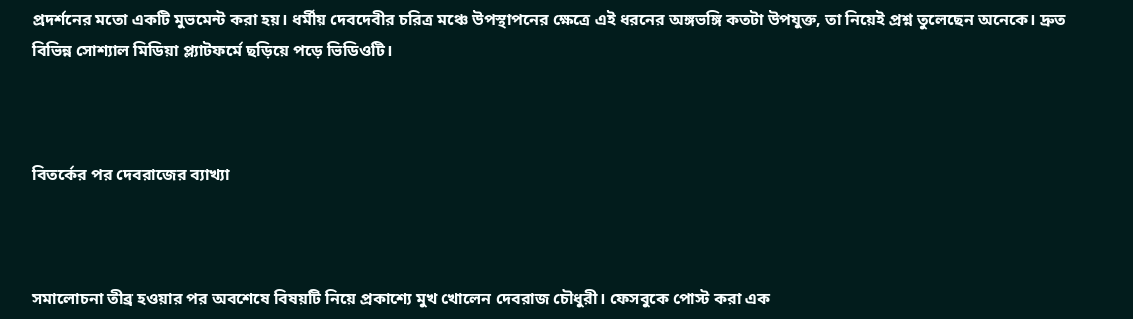প্রদর্শনের মতো একটি মুভমেন্ট করা হয়। ধর্মীয় দেবদেবীর চরিত্র মঞ্চে উপস্থাপনের ক্ষেত্রে এই ধরনের অঙ্গভঙ্গি কতটা উপযুক্ত, তা নিয়েই প্রশ্ন তুলেছেন অনেকে। দ্রুত বিভিন্ন সোশ্যাল মিডিয়া প্ল্যাটফর্মে ছড়িয়ে পড়ে ভিডিওটি।



বিতর্কের পর দেবরাজের ব্যাখ্যা



সমালোচনা তীব্র হওয়ার পর অবশেষে বিষয়টি নিয়ে প্রকাশ্যে মুখ খোলেন দেবরাজ চৌধুরী। ফেসবুকে পোস্ট করা এক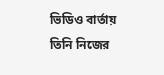ভিডিও বার্তায় তিনি নিজের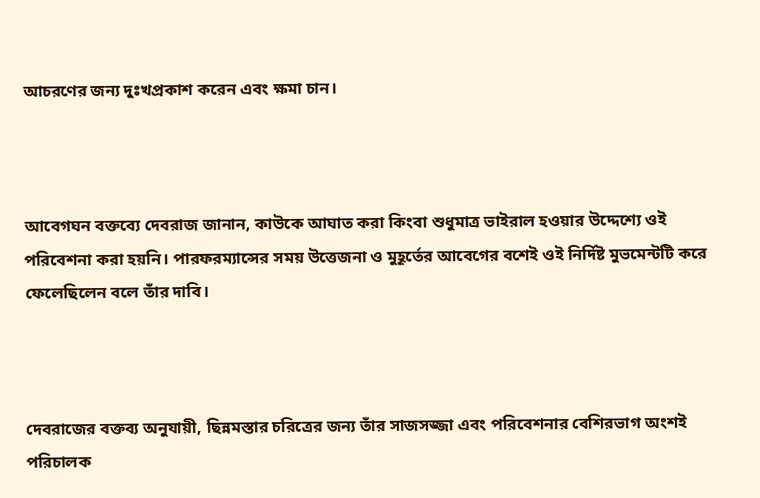আচরণের জন্য দুঃখপ্রকাশ করেন এবং ক্ষমা চান।



আবেগঘন বক্তব্যে দেবরাজ জানান, কাউকে আঘাত করা কিংবা শুধুমাত্র ভাইরাল হওয়ার উদ্দেশ্যে ওই পরিবেশনা করা হয়নি। পারফরম্যান্সের সময় উত্তেজনা ও মুহূর্তের আবেগের বশেই ওই নির্দিষ্ট মুভমেন্টটি করে ফেলেছিলেন বলে তাঁর দাবি।



দেবরাজের বক্তব্য অনুযায়ী, ছিন্নমস্তার চরিত্রের জন্য তাঁর সাজসজ্জা এবং পরিবেশনার বেশিরভাগ অংশই পরিচালক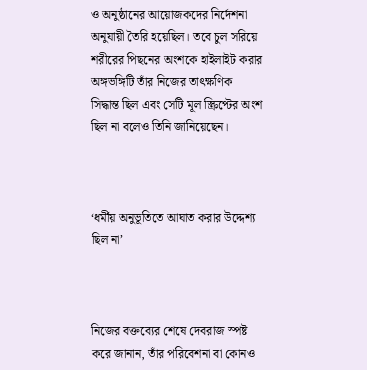ও অনুষ্ঠানের আয়োজকদের নির্দেশনা অনুযায়ী তৈরি হয়েছিল। তবে চুল সরিয়ে শরীরের পিছনের অংশকে হাইলাইট করার অঙ্গভঙ্গিটি তাঁর নিজের তাৎক্ষণিক সিদ্ধান্ত ছিল এবং সেটি মূল স্ক্রিপ্টের অংশ ছিল না বলেও তিনি জানিয়েছেন।



‘ধর্মীয় অনুভূতিতে আঘাত করার উদ্দেশ্য ছিল না’



নিজের বক্তব্যের শেষে দেবরাজ স্পষ্ট করে জানান, তাঁর পরিবেশনা বা কোনও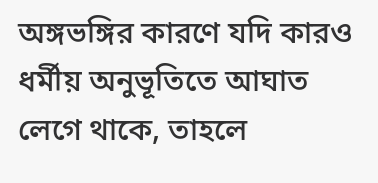অঙ্গভঙ্গির কারণে যদি কারও ধর্মীয় অনুভূতিতে আঘাত লেগে থাকে, তাহলে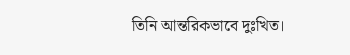তিনি আন্তরিকভাবে দুঃখিত।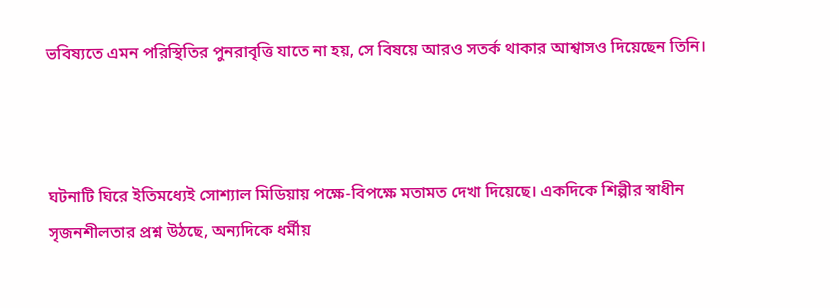ভবিষ্যতে এমন পরিস্থিতির পুনরাবৃত্তি যাতে না হয়, সে বিষয়ে আরও সতর্ক থাকার আশ্বাসও দিয়েছেন তিনি।



ঘটনাটি ঘিরে ইতিমধ্যেই সোশ্যাল মিডিয়ায় পক্ষে-বিপক্ষে মতামত দেখা দিয়েছে। একদিকে শিল্পীর স্বাধীন সৃজনশীলতার প্রশ্ন উঠছে, অন্যদিকে ধর্মীয়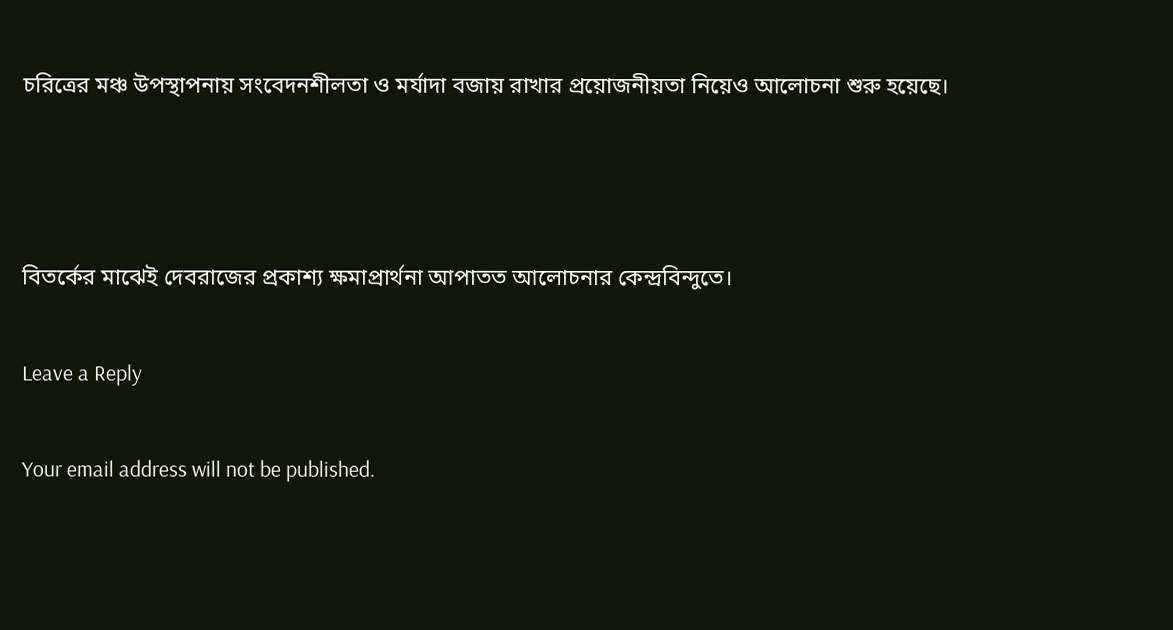চরিত্রের মঞ্চ উপস্থাপনায় সংবেদনশীলতা ও মর্যাদা বজায় রাখার প্রয়োজনীয়তা নিয়েও আলোচনা শুরু হয়েছে।



বিতর্কের মাঝেই দেবরাজের প্রকাশ্য ক্ষমাপ্রার্থনা আপাতত আলোচনার কেন্দ্রবিন্দুতে।

Leave a Reply

Your email address will not be published.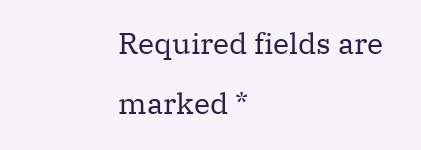Required fields are marked *